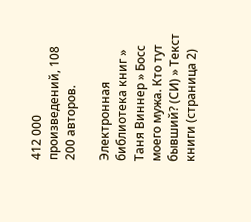412 000 произведений, 108 200 авторов.

Электронная библиотека книг » Таня Виннер » Босс моего мужа. Кто тут бывший? (СИ) » Текст книги (страница 2)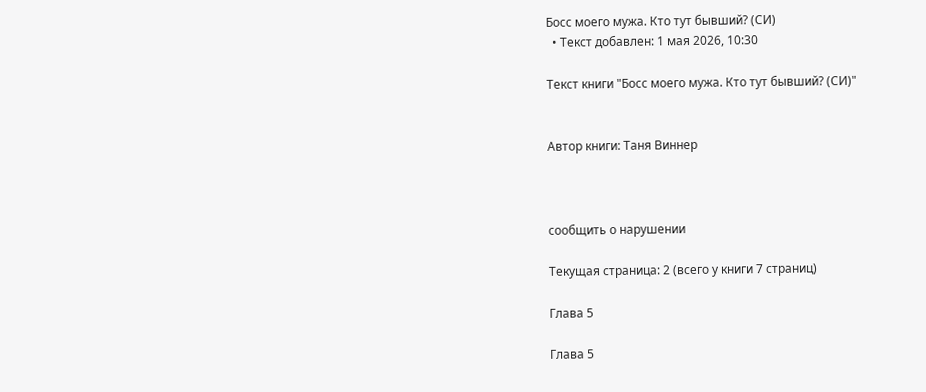Босс моего мужа. Кто тут бывший? (СИ)
  • Текст добавлен: 1 мая 2026, 10:30

Текст книги "Босс моего мужа. Кто тут бывший? (СИ)"


Автор книги: Таня Виннер



сообщить о нарушении

Текущая страница: 2 (всего у книги 7 страниц)

Глава 5

Глава 5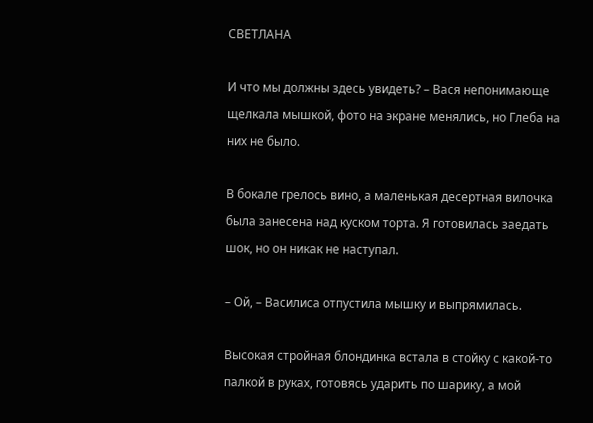СВЕТЛАНА

И что мы должны здесь увидеть? – Вася непонимающе щелкала мышкой, фото на экране менялись, но Глеба на них не было.

В бокале грелось вино, а маленькая десертная вилочка была занесена над куском торта. Я готовилась заедать шок, но он никак не наступал.

– Ой, – Василиса отпустила мышку и выпрямилась.

Высокая стройная блондинка встала в стойку с какой-то палкой в руках, готовясь ударить по шарику, а мой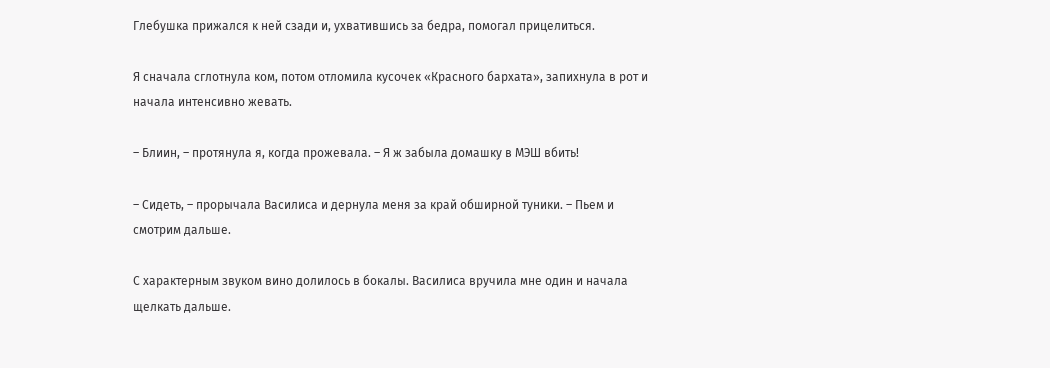Глебушка прижался к ней сзади и, ухватившись за бедра, помогал прицелиться.

Я сначала сглотнула ком, потом отломила кусочек «Красного бархата», запихнула в рот и начала интенсивно жевать.

– Блиин, – протянула я, когда прожевала. – Я ж забыла домашку в МЭШ вбить!

– Сидеть, – прорычала Василиса и дернула меня за край обширной туники. – Пьем и смотрим дальше.

С характерным звуком вино долилось в бокалы. Василиса вручила мне один и начала щелкать дальше.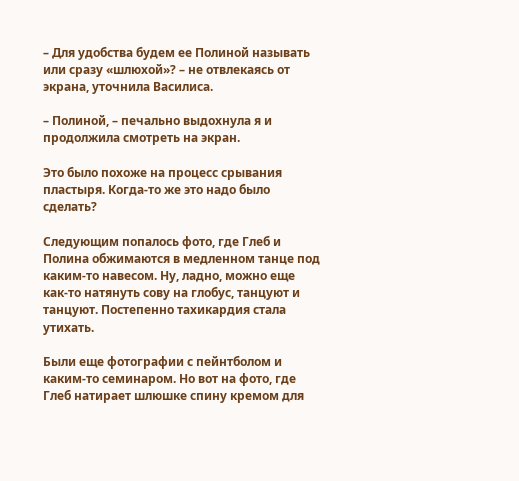– Для удобства будем ее Полиной называть или сразу «шлюхой»? – не отвлекаясь от экрана, уточнила Василиса.

– Полиной, – печально выдохнула я и продолжила смотреть на экран.

Это было похоже на процесс срывания пластыря. Когда-то же это надо было сделать?

Следующим попалось фото, где Глеб и Полина обжимаются в медленном танце под каким-то навесом. Ну, ладно, можно еще как-то натянуть сову на глобус, танцуют и танцуют. Постепенно тахикардия стала утихать.

Были еще фотографии с пейнтболом и каким-то семинаром. Но вот на фото, где Глеб натирает шлюшке спину кремом для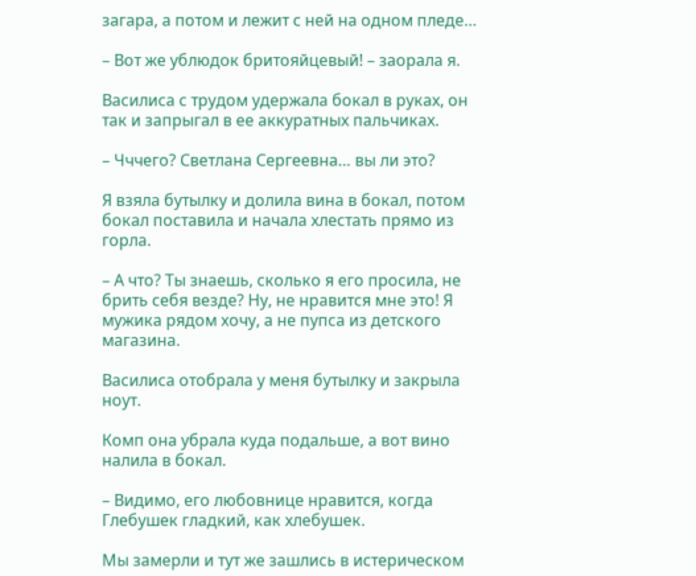загара, а потом и лежит с ней на одном пледе…

– Вот же ублюдок бритояйцевый! – заорала я.

Василиса с трудом удержала бокал в руках, он так и запрыгал в ее аккуратных пальчиках.

– Чччего? Светлана Сергеевна… вы ли это?

Я взяла бутылку и долила вина в бокал, потом бокал поставила и начала хлестать прямо из горла.

– А что? Ты знаешь, сколько я его просила, не брить себя везде? Ну, не нравится мне это! Я мужика рядом хочу, а не пупса из детского магазина.

Василиса отобрала у меня бутылку и закрыла ноут.

Комп она убрала куда подальше, а вот вино налила в бокал.

– Видимо, его любовнице нравится, когда Глебушек гладкий, как хлебушек.

Мы замерли и тут же зашлись в истерическом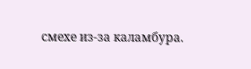смехе из-за каламбура.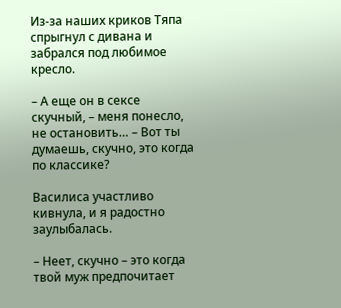Из-за наших криков Тяпа спрыгнул с дивана и забрался под любимое кресло.

– А еще он в сексе скучный, – меня понесло, не остановить… – Вот ты думаешь, скучно, это когда по классике?

Василиса участливо кивнула, и я радостно заулыбалась.

– Неет, скучно – это когда твой муж предпочитает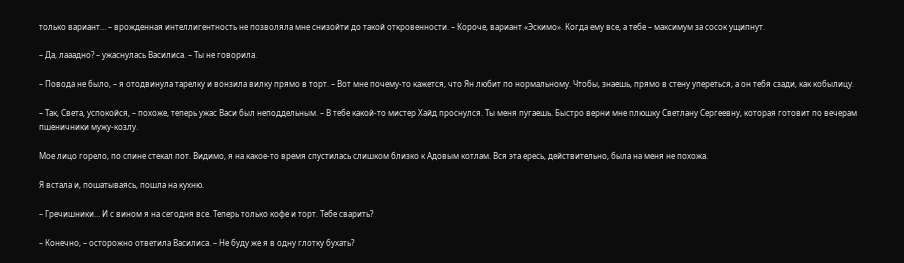только вариант… – врожденная интеллигентность не позволяла мне снизойти до такой откровенности. – Короче, вариант «Эскимо». Когда ему все, а тебе – максимум за сосок ущипнут.

– Да, лааадно? – ужаснулась Василиса. – Ты не говорила.

– Повода не было, – я отодвинула тарелку и вонзила вилку прямо в торт. – Вот мне почему-то кажется, что Ян любит по нормальному. Чтобы, знаешь, прямо в стену упереться, а он тебя сзади, как кобылицу.

– Так, Света, успокойся, – похоже, теперь ужас Васи был неподдельным. – В тебе какой-то мистер Хайд проснулся. Ты меня пугаешь. Быстро верни мне плюшку Светлану Сергеевну, которая готовит по вечерам пшеничники мужу-козлу.

Мое лицо горело, по спине стекал пот. Видимо, я на какое-то время спустилась слишком близко к Адовым котлам. Вся эта ересь, действительно, была на меня не похожа.

Я встала и, пошатываясь, пошла на кухню.

– Гречишники… И с вином я на сегодня все. Теперь только кофе и торт. Тебе сварить?

– Конечно, – осторожно ответила Василиса. – Не буду же я в одну глотку бухать?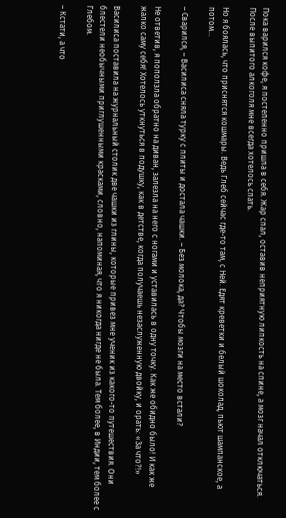Пока варился кофе, я постепенно пришла в себя. Жар спал, оставив неприятную липкость на спине, а мозг начал отключаться. После выпитого алкоголя мне всегда хотелось спать.

Но я боялась, что приснятся кошмары. Ведь Глеб сейчас где-то там, с Ней. Едят креветки и белый шоколад, пьют шампанское, а потом…

– Сварился, – Василиса сняла турку с плиты и достала чашки. – Без молока, да? Чтобы мозги на место встали?

Не ответив, я поползла обратно на диван, залезла на него с ногами и уставилась в одну точку. Как же обидно было! И как же жалко саму себя! Хотелось уткнуться в подушку, как в детстве, когда получаешь незаслуженную двойку, и орать: «За что?!»

Василиса поставила на журнальный столик две чашки из глины, которые привез мне ученик из какого-то путешествия. Они блестели необычными приглушенными красками, словно, напоминая, что я никогда нигде не была. Тем более, в Индии, тем более с Глебом.

– Кстати, а что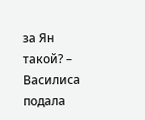за Ян такой? – Василиса подала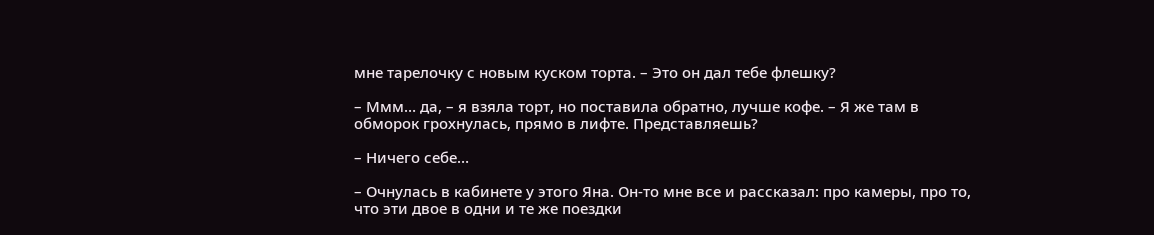мне тарелочку с новым куском торта. – Это он дал тебе флешку?

– Ммм… да, – я взяла торт, но поставила обратно, лучше кофе. – Я же там в обморок грохнулась, прямо в лифте. Представляешь?

– Ничего себе…

– Очнулась в кабинете у этого Яна. Он-то мне все и рассказал: про камеры, про то, что эти двое в одни и те же поездки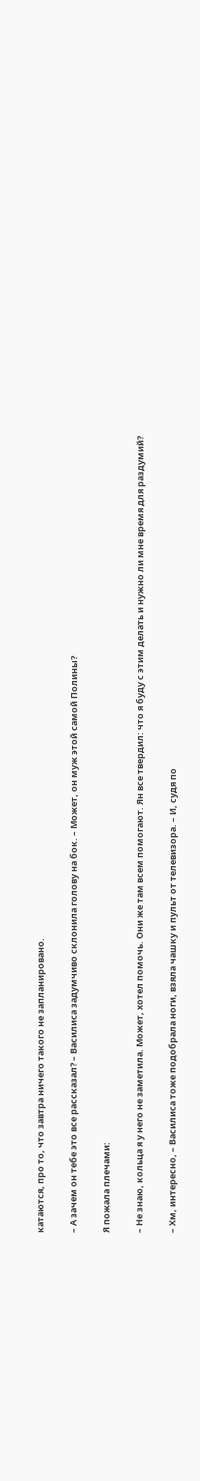катаются, про то, что завтра ничего такого не запланировано.

– А зачем он тебе это все рассказал? – Василиса задумчиво склонила голову на бок. – Может, он муж этой самой Полины?

Я пожала плечами:

– Не знаю, кольца я у него не заметила. Может, хотел помочь. Они же там всем помогают. Ян все твердил: что я буду с этим делать и нужно ли мне время для раздумий?

– Хм, интересно, – Василиса тоже подобрала ноги, взяла чашку и пульт от телевизора. – И, судя по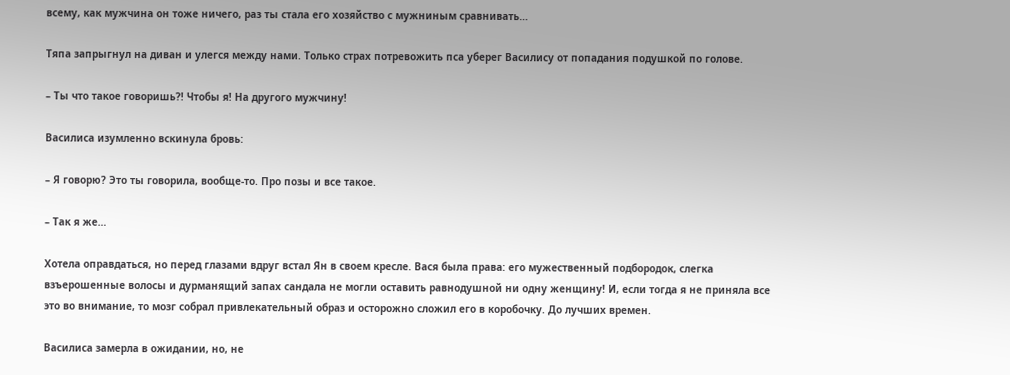всему, как мужчина он тоже ничего, раз ты стала его хозяйство с мужниным сравнивать…

Тяпа запрыгнул на диван и улегся между нами. Только страх потревожить пса уберег Василису от попадания подушкой по голове.

– Ты что такое говоришь?! Чтобы я! На другого мужчину!

Василиса изумленно вскинула бровь:

– Я говорю? Это ты говорила, вообще-то. Про позы и все такое.

– Так я же…

Хотела оправдаться, но перед глазами вдруг встал Ян в своем кресле. Вася была права: его мужественный подбородок, слегка взъерошенные волосы и дурманящий запах сандала не могли оставить равнодушной ни одну женщину! И, если тогда я не приняла все это во внимание, то мозг собрал привлекательный образ и осторожно сложил его в коробочку. До лучших времен.

Василиса замерла в ожидании, но, не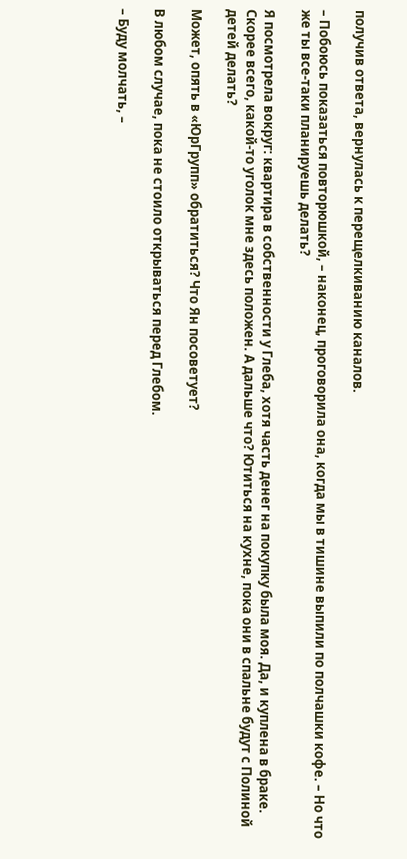получив ответа, вернулась к перещелкиванию каналов.

– Побоюсь показаться повторюшкой, – наконец, проговорила она, когда мы в тишине выпили по полчашки кофе. – Но что же ты все-таки планируешь делать?

Я посмотрела вокруг: квартира в собственности у Глеба, хотя часть денег на покупку была моя. Да, и куплена в браке. Скорее всего, какой-то уголок мне здесь положен. А дальше что? Ютиться на кухне, пока они в спальне будут с Полиной детей делать?

Может, опять в «ЮрГрупп» обратиться? Что Ян посоветует?

В любом случае, пока не стоило открываться перед Глебом.

– Буду молчать, –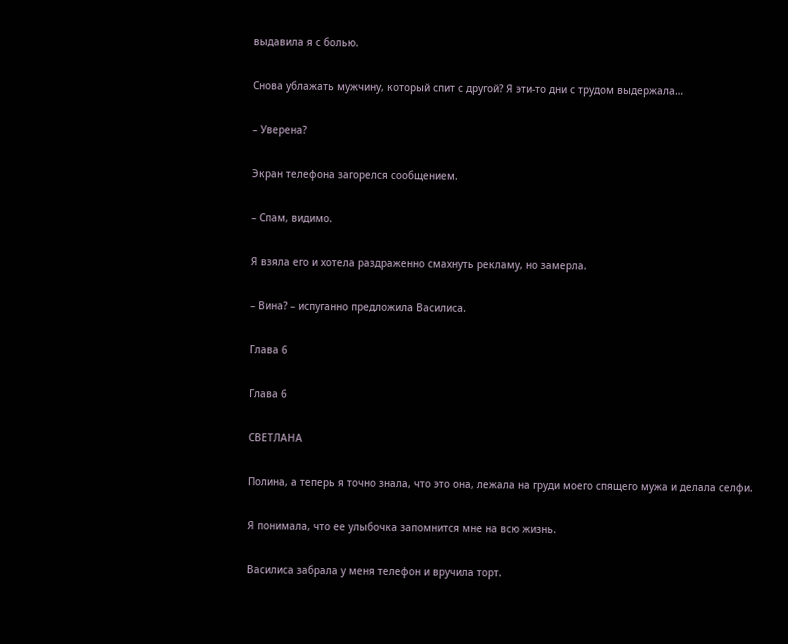выдавила я с болью.

Снова ублажать мужчину, который спит с другой? Я эти-то дни с трудом выдержала…

– Уверена?

Экран телефона загорелся сообщением.

– Спам, видимо.

Я взяла его и хотела раздраженно смахнуть рекламу, но замерла.

– Вина? – испуганно предложила Василиса.

Глава 6

Глава 6

СВЕТЛАНА

Полина, а теперь я точно знала, что это она, лежала на груди моего спящего мужа и делала селфи.

Я понимала, что ее улыбочка запомнится мне на всю жизнь.

Василиса забрала у меня телефон и вручила торт.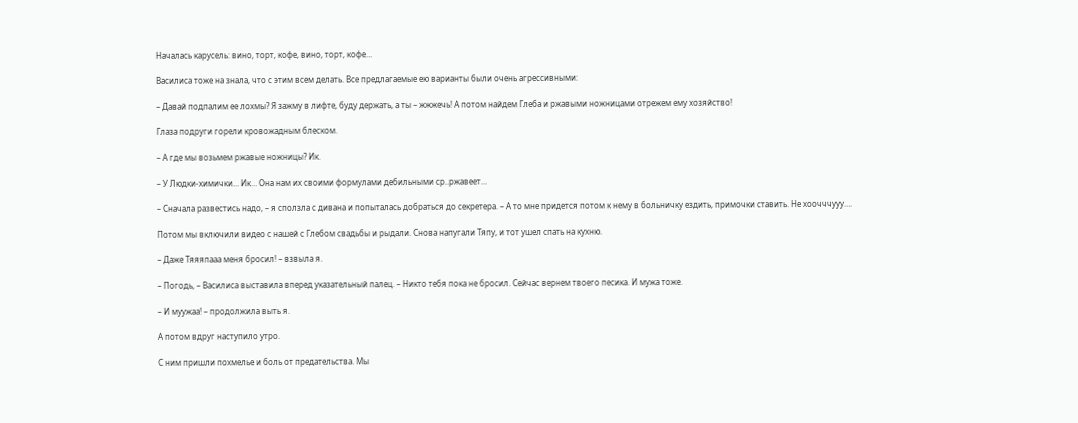Началась карусель: вино, торт, кофе, вино, торт, кофе…

Василиса тоже на знала, что с этим всем делать. Все предлагаемые ею варианты были очень агрессивными:

– Давай подпалим ее лохмы? Я зажму в лифте, буду держать, а ты – жжжечь! А потом найдем Глеба и ржавыми ножницами отрежем ему хозяйство!

Глаза подруги горели кровожадным блеском.

– А где мы возьмем ржавые ножницы? Ик.

– У Людки-химички… Ик… Она нам их своими формулами дебильными ср..ржавеет…

– Сначала развестись надо, – я сползла с дивана и попыталась добраться до секретера. – А то мне придется потом к нему в больничку ездить, примочки ставить. Не хоочччууу….

Потом мы включили видео с нашей с Глебом свадьбы и рыдали. Снова напугали Тяпу, и тот ушел спать на кухню.

– Даже Тяяяпааа меня бросил! – взвыла я.

– Погодь, – Василиса выставила вперед указательный палец. – Никто тебя пока не бросил. Сейчас вернем твоего песика. И мужа тоже.

– И муужаа! – продолжила выть я.

А потом вдруг наступило утро.

С ним пришли похмелье и боль от предательства. Мы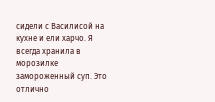сидели с Василисой на кухне и ели харчо. Я всегда хранила в морозилке замороженный суп. Это отлично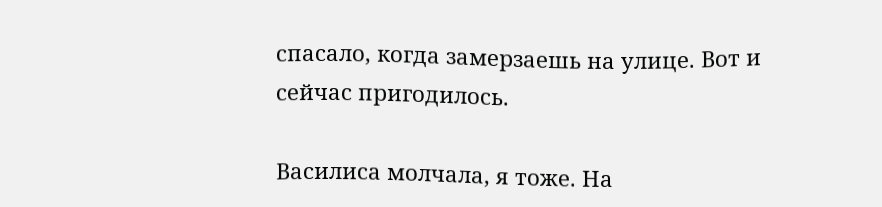спасало, когда замерзаешь на улице. Вот и сейчас пригодилось.

Василиса молчала, я тоже. На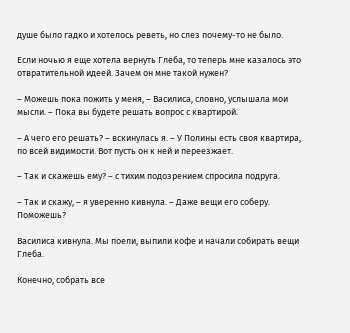душе было гадко и хотелось реветь, но слез почему-то не было.

Если ночью я еще хотела вернуть Глеба, то теперь мне казалось это отвратительной идеей. Зачем он мне такой нужен?

– Можешь пока пожить у меня, – Василиса, словно, услышала мои мысли. – Пока вы будете решать вопрос с квартирой.

– А чего его решать? – вскинулась я. – У Полины есть своя квартира, по всей видимости. Вот пусть он к ней и переезжает.

– Так и скажешь ему? – с тихим подозрением спросила подруга.

– Так и скажу, – я уверенно кивнула. – Даже вещи его соберу. Поможешь?

Василиса кивнула. Мы поели, выпили кофе и начали собирать вещи Глеба.

Конечно, собрать все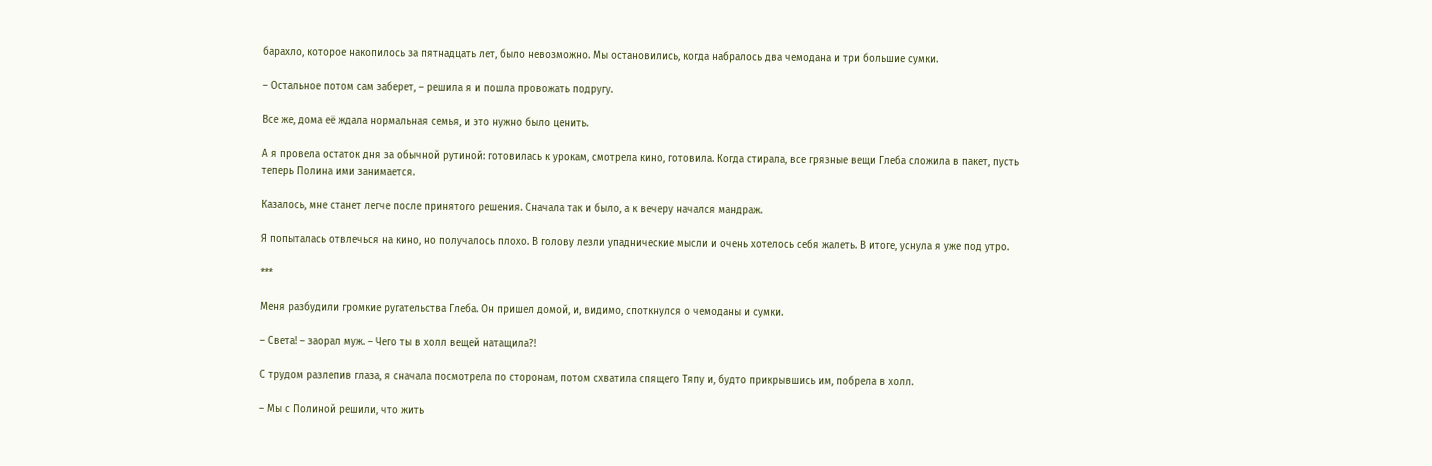барахло, которое накопилось за пятнадцать лет, было невозможно. Мы остановились, когда набралось два чемодана и три большие сумки.

– Остальное потом сам заберет, – решила я и пошла провожать подругу.

Все же, дома её ждала нормальная семья, и это нужно было ценить.

А я провела остаток дня за обычной рутиной: готовилась к урокам, смотрела кино, готовила. Когда стирала, все грязные вещи Глеба сложила в пакет, пусть теперь Полина ими занимается.

Казалось, мне станет легче после принятого решения. Сначала так и было, а к вечеру начался мандраж.

Я попыталась отвлечься на кино, но получалось плохо. В голову лезли упаднические мысли и очень хотелось себя жалеть. В итоге, уснула я уже под утро.

***

Меня разбудили громкие ругательства Глеба. Он пришел домой, и, видимо, споткнулся о чемоданы и сумки.

– Света! – заорал муж. – Чего ты в холл вещей натащила?!

С трудом разлепив глаза, я сначала посмотрела по сторонам, потом схватила спящего Тяпу и, будто прикрывшись им, побрела в холл.

– Мы с Полиной решили, что жить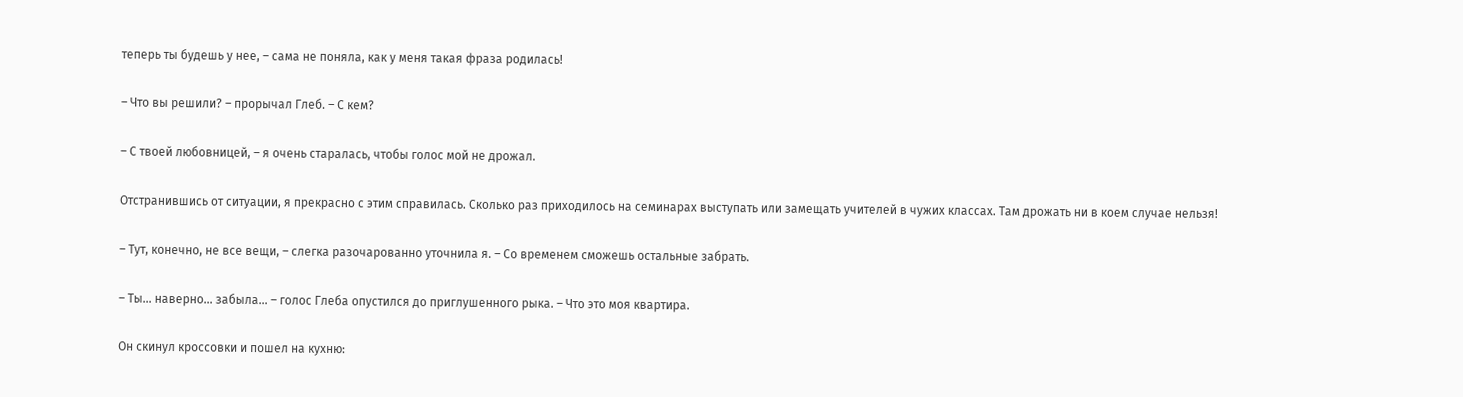теперь ты будешь у нее, – сама не поняла, как у меня такая фраза родилась!

– Что вы решили? – прорычал Глеб. – С кем?

– С твоей любовницей, – я очень старалась, чтобы голос мой не дрожал.

Отстранившись от ситуации, я прекрасно с этим справилась. Сколько раз приходилось на семинарах выступать или замещать учителей в чужих классах. Там дрожать ни в коем случае нельзя!

– Тут, конечно, не все вещи, – слегка разочарованно уточнила я. – Со временем сможешь остальные забрать.

– Ты… наверно… забыла… – голос Глеба опустился до приглушенного рыка. – Что это моя квартира.

Он скинул кроссовки и пошел на кухню: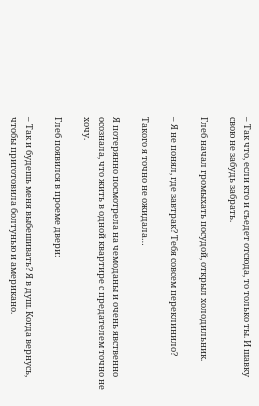– Так что, если кто и съедет отсюда, то только ты. И шавку свою не забудь забрать.

Глеб начал громыхать посудой, открыл холодильник.

– Я не понял, где завтрак? Тебя совсем переклинило?

Такого я точно не ожидала…

Я потерянно посмотрела на чемоданы и очень явственно осознала, что жить в одной квартире с предателем точно не хочу.

Глеб появился в проеме двери:

– Так и будешь меня выбешивать? Я в душ. Когда вернусь, чтобы приготовила болтунью и американо.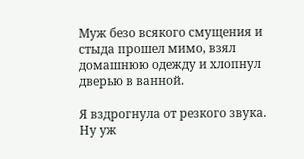Муж безо всякого смущения и стыда прошел мимо, взял домашнюю одежду и хлопнул дверью в ванной.

Я вздрогнула от резкого звука. Ну уж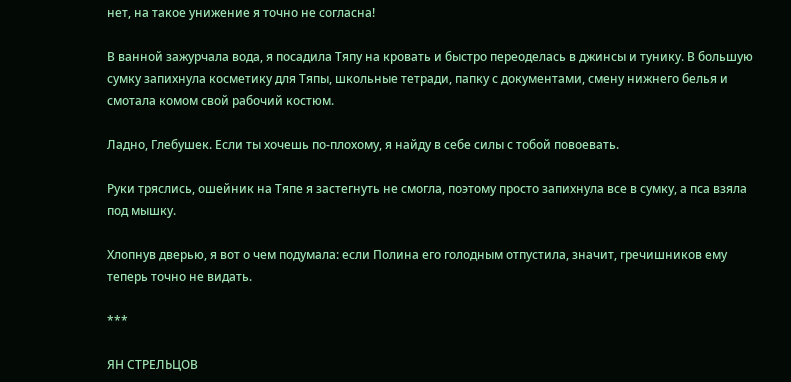нет, на такое унижение я точно не согласна!

В ванной зажурчала вода, я посадила Тяпу на кровать и быстро переоделась в джинсы и тунику. В большую сумку запихнула косметику для Тяпы, школьные тетради, папку с документами, смену нижнего белья и смотала комом свой рабочий костюм.

Ладно, Глебушек. Если ты хочешь по-плохому, я найду в себе силы с тобой повоевать.

Руки тряслись, ошейник на Тяпе я застегнуть не смогла, поэтому просто запихнула все в сумку, а пса взяла под мышку.

Хлопнув дверью, я вот о чем подумала: если Полина его голодным отпустила, значит, гречишников ему теперь точно не видать.

***

ЯН СТРЕЛЬЦОВ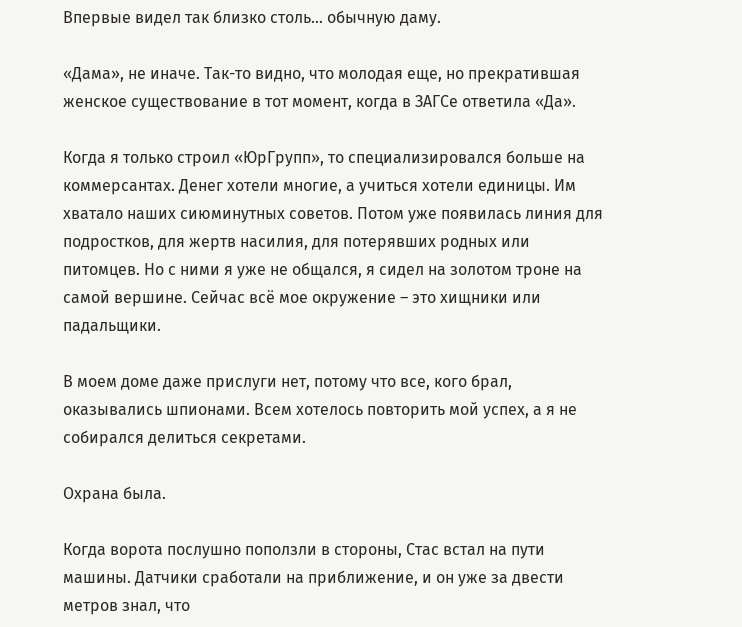Впервые видел так близко столь… обычную даму.

«Дама», не иначе. Так-то видно, что молодая еще, но прекратившая женское существование в тот момент, когда в ЗАГСе ответила «Да».

Когда я только строил «ЮрГрупп», то специализировался больше на коммерсантах. Денег хотели многие, а учиться хотели единицы. Им хватало наших сиюминутных советов. Потом уже появилась линия для подростков, для жертв насилия, для потерявших родных или питомцев. Но с ними я уже не общался, я сидел на золотом троне на самой вершине. Сейчас всё мое окружение – это хищники или падальщики.

В моем доме даже прислуги нет, потому что все, кого брал, оказывались шпионами. Всем хотелось повторить мой успех, а я не собирался делиться секретами.

Охрана была.

Когда ворота послушно поползли в стороны, Стас встал на пути машины. Датчики сработали на приближение, и он уже за двести метров знал, что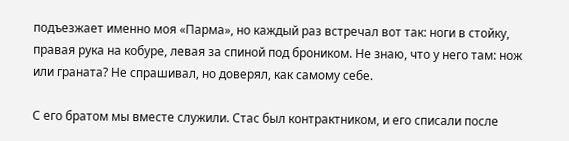подъезжает именно моя «Парма», но каждый раз встречал вот так: ноги в стойку, правая рука на кобуре, левая за спиной под броником. Не знаю, что у него там: нож или граната? Не спрашивал, но доверял, как самому себе.

С его братом мы вместе служили. Стас был контрактником, и его списали после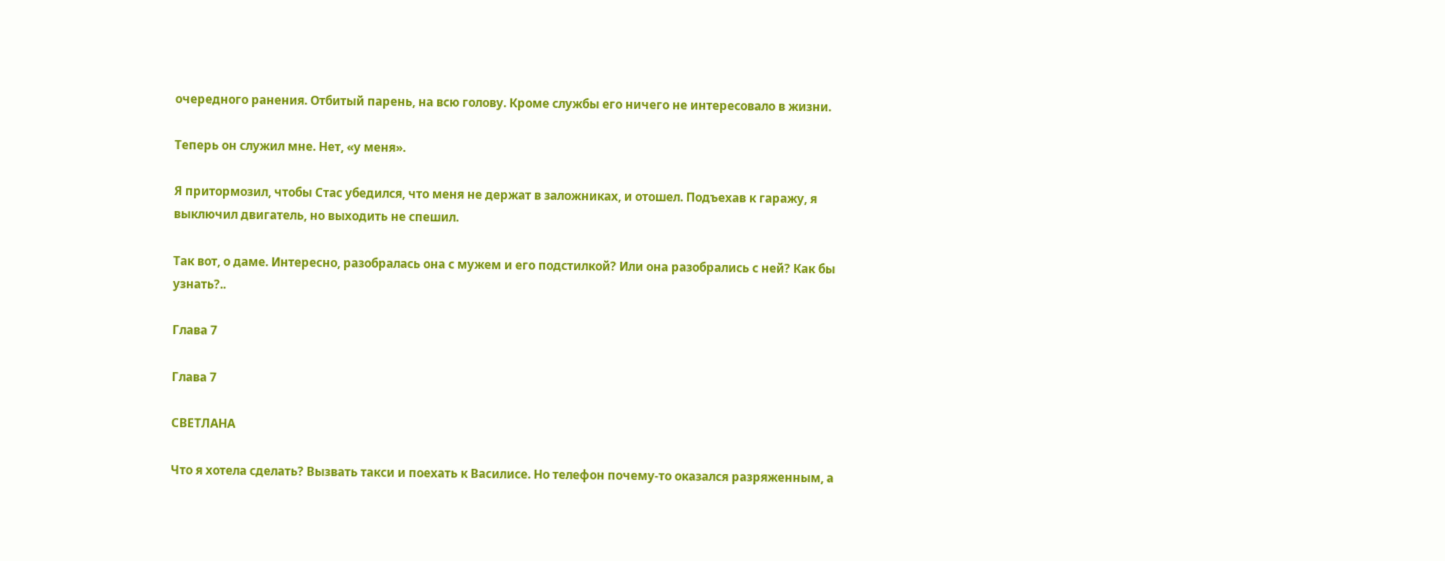очередного ранения. Отбитый парень, на всю голову. Кроме службы его ничего не интересовало в жизни.

Теперь он служил мне. Нет, «у меня».

Я притормозил, чтобы Стас убедился, что меня не держат в заложниках, и отошел. Подъехав к гаражу, я выключил двигатель, но выходить не спешил.

Так вот, о даме. Интересно, разобралась она с мужем и его подстилкой? Или она разобрались с ней? Как бы узнать?..

Глава 7

Глава 7

СВЕТЛАНА

Что я хотела сделать? Вызвать такси и поехать к Василисе. Но телефон почему-то оказался разряженным, а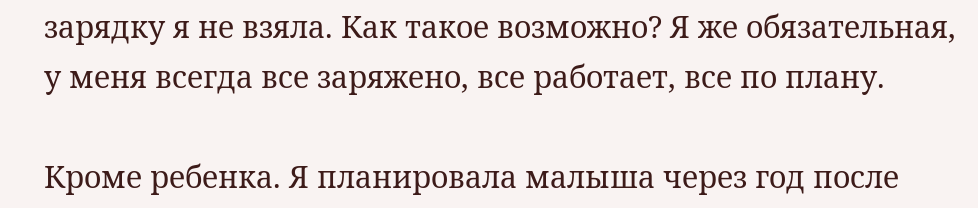зарядку я не взяла. Как такое возможно? Я же обязательная, у меня всегда все заряжено, все работает, все по плану.

Кроме ребенка. Я планировала малыша через год после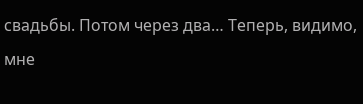свадьбы. Потом через два… Теперь, видимо, мне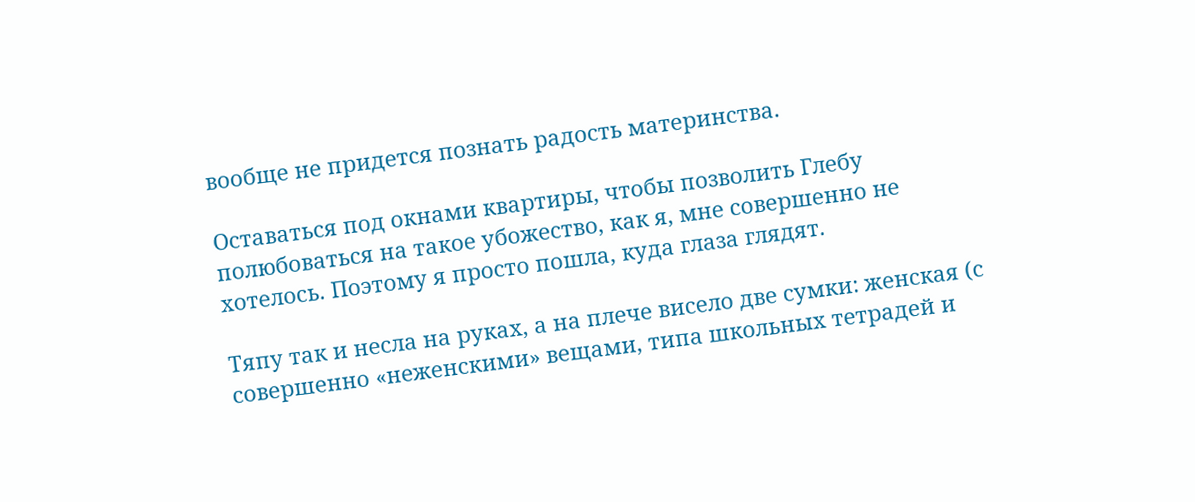вообще не придется познать радость материнства.

Оставаться под окнами квартиры, чтобы позволить Глебу полюбоваться на такое убожество, как я, мне совершенно не хотелось. Поэтому я просто пошла, куда глаза глядят.

Тяпу так и несла на руках, а на плече висело две сумки: женская (с совершенно «неженскими» вещами, типа школьных тетрадей и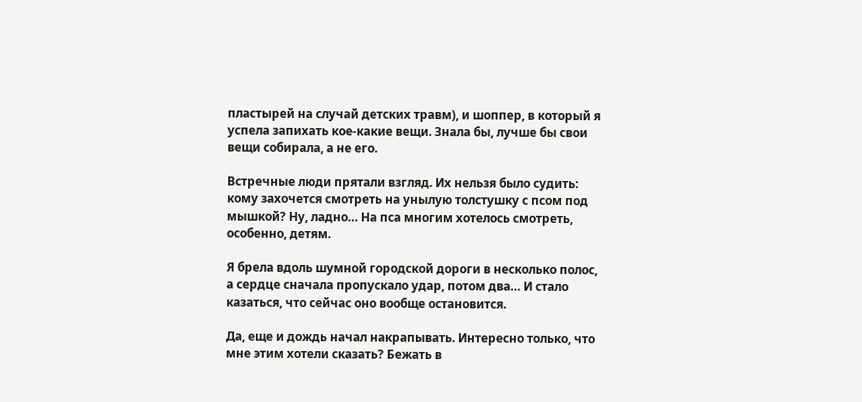пластырей на случай детских травм), и шоппер, в который я успела запихать кое-какие вещи. Знала бы, лучше бы свои вещи собирала, а не его.

Встречные люди прятали взгляд. Их нельзя было судить: кому захочется смотреть на унылую толстушку с псом под мышкой? Ну, ладно… На пса многим хотелось смотреть, особенно, детям.

Я брела вдоль шумной городской дороги в несколько полос, а сердце сначала пропускало удар, потом два… И стало казаться, что сейчас оно вообще остановится.

Да, еще и дождь начал накрапывать. Интересно только, что мне этим хотели сказать? Бежать в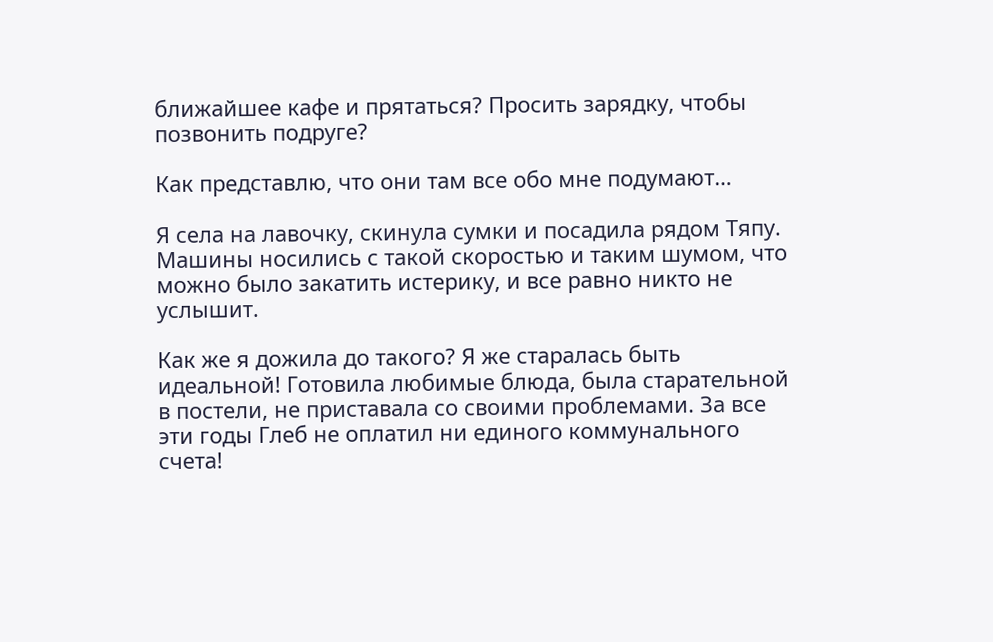ближайшее кафе и прятаться? Просить зарядку, чтобы позвонить подруге?

Как представлю, что они там все обо мне подумают…

Я села на лавочку, скинула сумки и посадила рядом Тяпу. Машины носились с такой скоростью и таким шумом, что можно было закатить истерику, и все равно никто не услышит.

Как же я дожила до такого? Я же старалась быть идеальной! Готовила любимые блюда, была старательной в постели, не приставала со своими проблемами. За все эти годы Глеб не оплатил ни единого коммунального счета!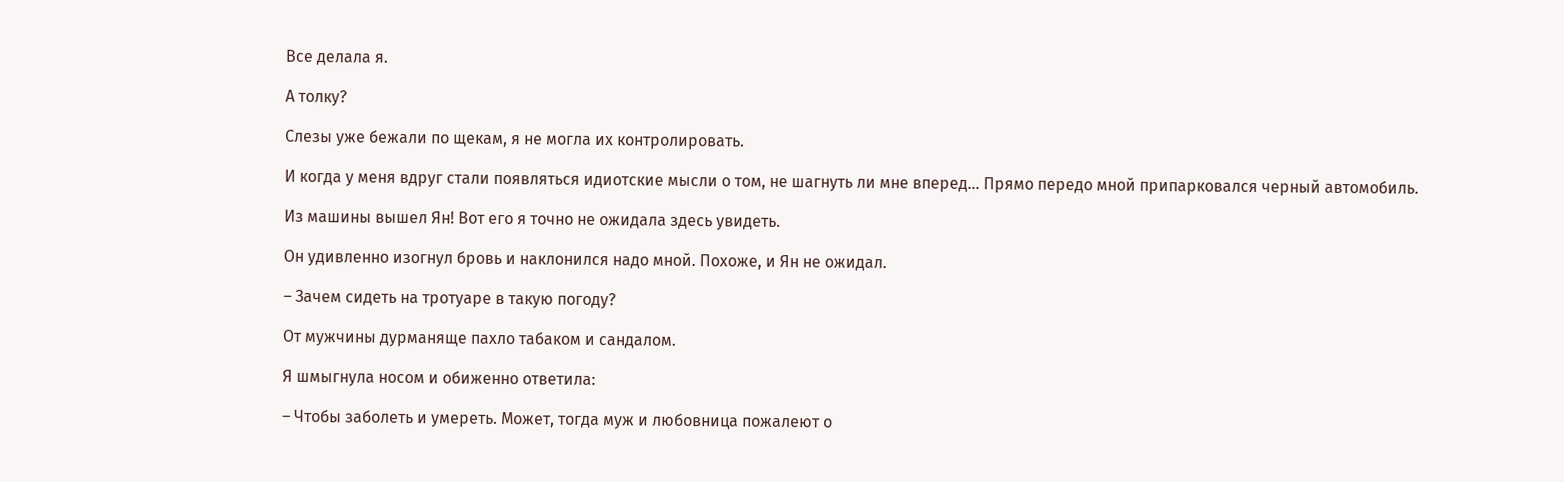Все делала я.

А толку?

Слезы уже бежали по щекам, я не могла их контролировать.

И когда у меня вдруг стали появляться идиотские мысли о том, не шагнуть ли мне вперед… Прямо передо мной припарковался черный автомобиль.

Из машины вышел Ян! Вот его я точно не ожидала здесь увидеть.

Он удивленно изогнул бровь и наклонился надо мной. Похоже, и Ян не ожидал.

– Зачем сидеть на тротуаре в такую погоду?

От мужчины дурманяще пахло табаком и сандалом.

Я шмыгнула носом и обиженно ответила:

– Чтобы заболеть и умереть. Может, тогда муж и любовница пожалеют о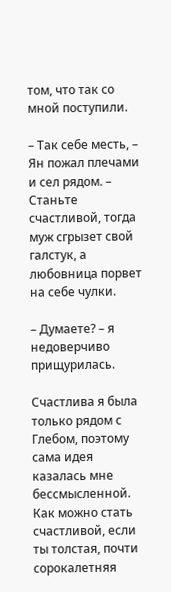том, что так со мной поступили.

– Так себе месть, – Ян пожал плечами и сел рядом. – Станьте счастливой, тогда муж сгрызет свой галстук, а любовница порвет на себе чулки.

– Думаете? – я недоверчиво прищурилась.

Счастлива я была только рядом с Глебом, поэтому сама идея казалась мне бессмысленной. Как можно стать счастливой, если ты толстая, почти сорокалетняя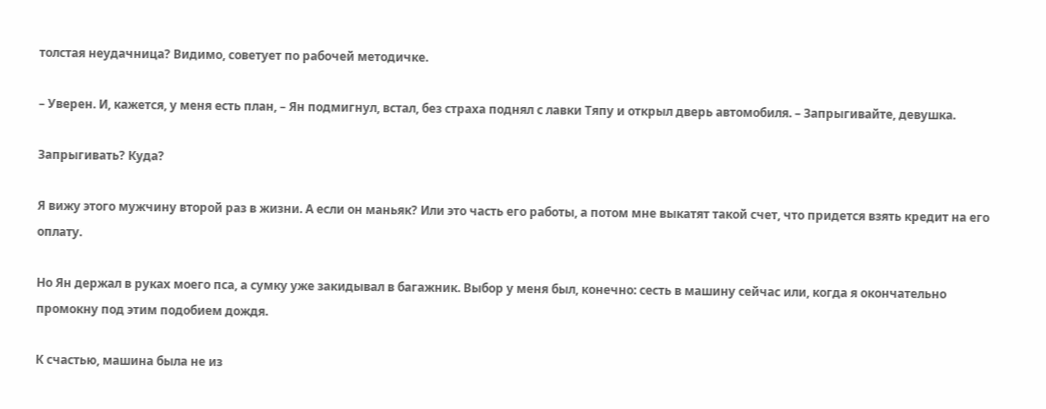толстая неудачница? Видимо, советует по рабочей методичке.

– Уверен. И, кажется, у меня есть план, – Ян подмигнул, встал, без страха поднял с лавки Тяпу и открыл дверь автомобиля. – Запрыгивайте, девушка.

Запрыгивать? Куда?

Я вижу этого мужчину второй раз в жизни. А если он маньяк? Или это часть его работы, а потом мне выкатят такой счет, что придется взять кредит на его оплату.

Но Ян держал в руках моего пса, а сумку уже закидывал в багажник. Выбор у меня был, конечно: сесть в машину сейчас или, когда я окончательно промокну под этим подобием дождя.

К счастью, машина была не из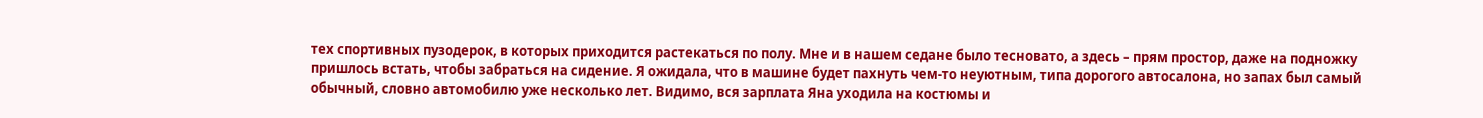тех спортивных пузодерок, в которых приходится растекаться по полу. Мне и в нашем седане было тесновато, а здесь – прям простор, даже на подножку пришлось встать, чтобы забраться на сидение. Я ожидала, что в машине будет пахнуть чем-то неуютным, типа дорогого автосалона, но запах был самый обычный, словно автомобилю уже несколько лет. Видимо, вся зарплата Яна уходила на костюмы и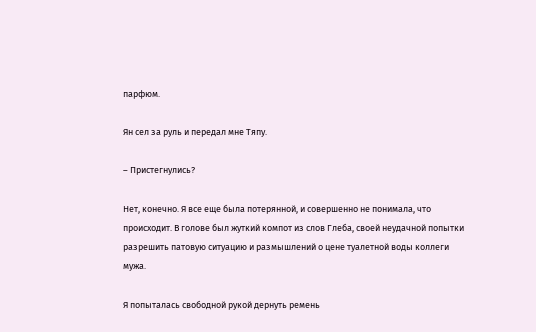парфюм.

Ян сел за руль и передал мне Тяпу.

– Пристегнулись?

Нет, конечно. Я все еще была потерянной, и совершенно не понимала, что происходит. В голове был жуткий компот из слов Глеба, своей неудачной попытки разрешить патовую ситуацию и размышлений о цене туалетной воды коллеги мужа.

Я попыталась свободной рукой дернуть ремень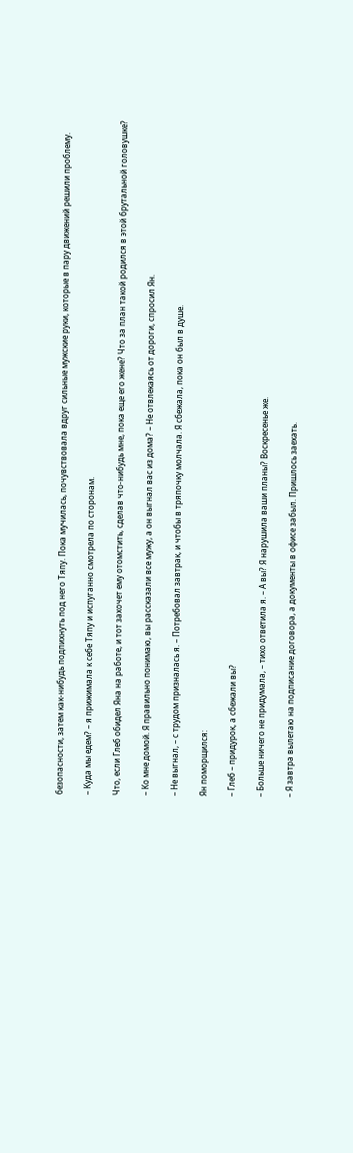безопасности, затем как-нибудь подпихнуть под него Тяпу. Пока мучилась, почувствовала вдруг сильные мужские руки, которые в пару движений решили проблему.

– Куда мы едем? – я прижимала к себе Тяпу и испуганно смотрела по сторонам.

Что, если Глеб обидел Яна на работе, и тот захочет ему отомстить, сделав что-нибудь мне, пока еще его жене? Что за план такой родился в этой брутальной головушке?

– Ко мне домой. Я правильно понимаю, вы рассказали все мужу, а он выгнал вас из дома? – Не отвлекаясь от дороги, спросил Ян.

– Не выгнал, – с трудом призналась я. – Потребовал завтрак, и чтобы в тряпочку молчала. Я сбежала, пока он был в душе.

Ян поморщился:

– Глеб – придурок, а сбежали вы?

– Больше ничего не придумала, – тихо ответила я. – А вы? Я нарушила ваши планы? Воскресенье же.

– Я завтра вылетаю на подписание договора, а документы в офисе забыл. Пришлось заехать.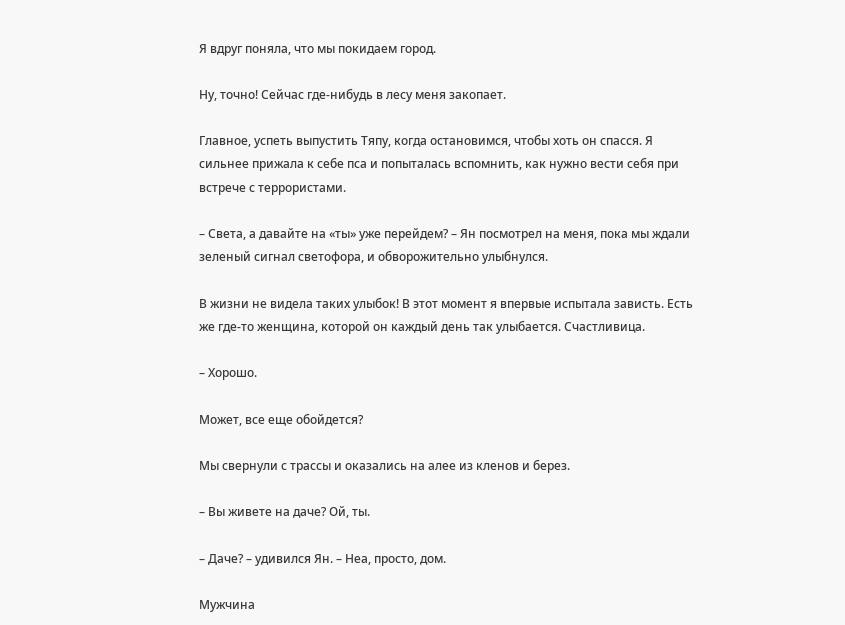Я вдруг поняла, что мы покидаем город.

Ну, точно! Сейчас где-нибудь в лесу меня закопает.

Главное, успеть выпустить Тяпу, когда остановимся, чтобы хоть он спасся. Я сильнее прижала к себе пса и попыталась вспомнить, как нужно вести себя при встрече с террористами.

– Света, а давайте на «ты» уже перейдем? – Ян посмотрел на меня, пока мы ждали зеленый сигнал светофора, и обворожительно улыбнулся.

В жизни не видела таких улыбок! В этот момент я впервые испытала зависть. Есть же где-то женщина, которой он каждый день так улыбается. Счастливица.

– Хорошо.

Может, все еще обойдется?

Мы свернули с трассы и оказались на алее из кленов и берез.

– Вы живете на даче? Ой, ты.

– Даче? – удивился Ян. – Неа, просто, дом.

Мужчина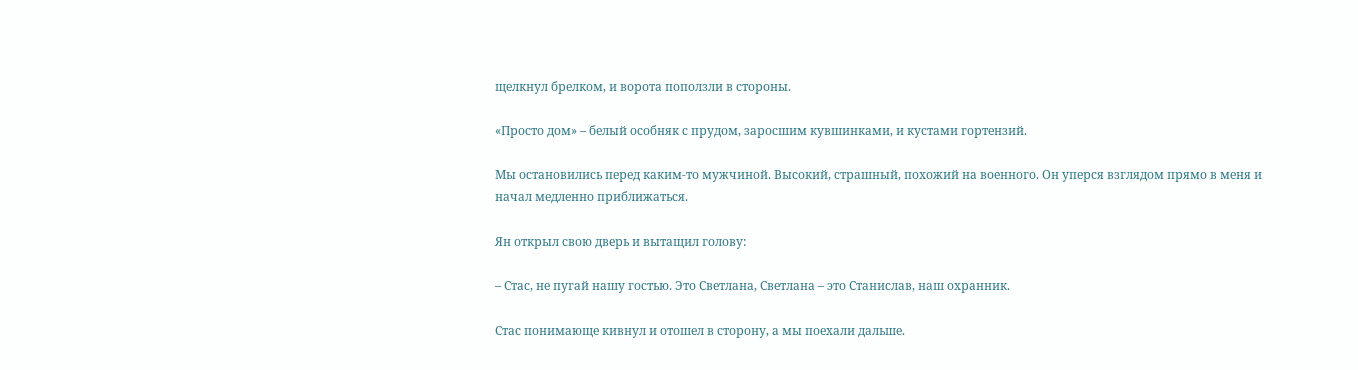щелкнул брелком, и ворота поползли в стороны.

«Просто дом» – белый особняк с прудом, заросшим кувшинками, и кустами гортензий.

Мы остановились перед каким-то мужчиной. Высокий, страшный, похожий на военного. Он уперся взглядом прямо в меня и начал медленно приближаться.

Ян открыл свою дверь и вытащил голову:

– Стас, не пугай нашу гостью. Это Светлана, Светлана – это Станислав, наш охранник.

Стас понимающе кивнул и отошел в сторону, а мы поехали дальше.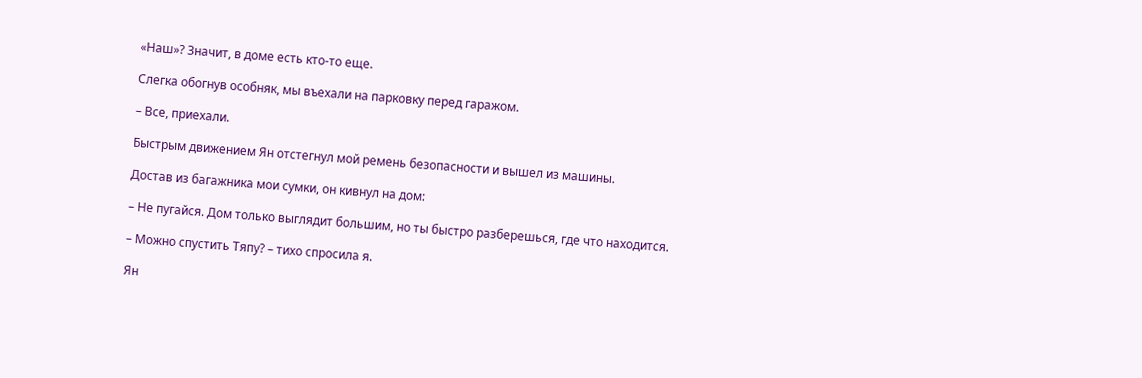«Наш»? Значит, в доме есть кто-то еще.

Слегка обогнув особняк, мы въехали на парковку перед гаражом.

– Все, приехали.

Быстрым движением Ян отстегнул мой ремень безопасности и вышел из машины.

Достав из багажника мои сумки, он кивнул на дом:

– Не пугайся. Дом только выглядит большим, но ты быстро разберешься, где что находится.

– Можно спустить Тяпу? – тихо спросила я.

Ян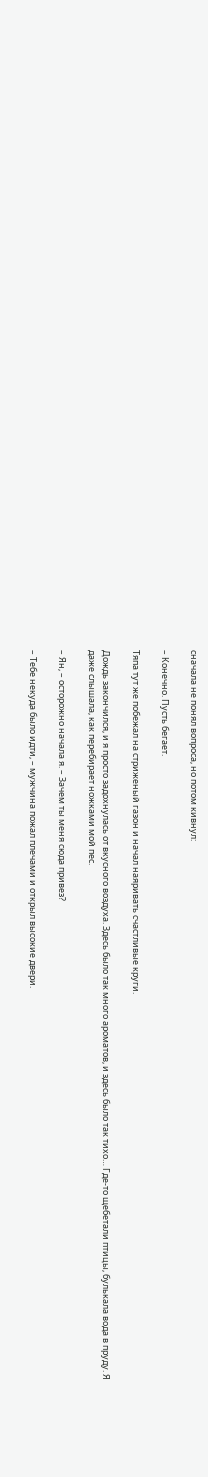сначала не понял вопроса, но потом кивнул:

– Конечно. Пусть бегает.

Тяпа тут же побежал на стриженый газон и начал наяривать счастливые круги.

Дождь закончился, и я просто задохнулась от вкусного воздуха. Здесь было так много ароматов, и здесь было так тихо… Где-то щебетали птицы, булькала вода в пруду. Я даже слышала, как перебирает ножками мой пес.

– Ян, – осторожно начала я. – Зачем ты меня сюда привез?

– Тебе некуда было идти, – мужчина пожал плечами и открыл высокие двери.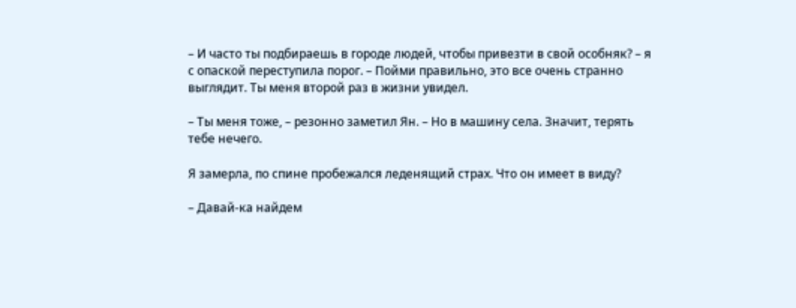– И часто ты подбираешь в городе людей, чтобы привезти в свой особняк? – я с опаской переступила порог. – Пойми правильно, это все очень странно выглядит. Ты меня второй раз в жизни увидел.

– Ты меня тоже, – резонно заметил Ян. – Но в машину села. Значит, терять тебе нечего.

Я замерла, по спине пробежался леденящий страх. Что он имеет в виду?

– Давай-ка найдем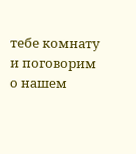тебе комнату и поговорим о нашем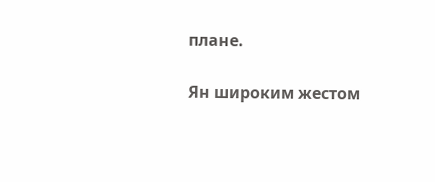плане.

Ян широким жестом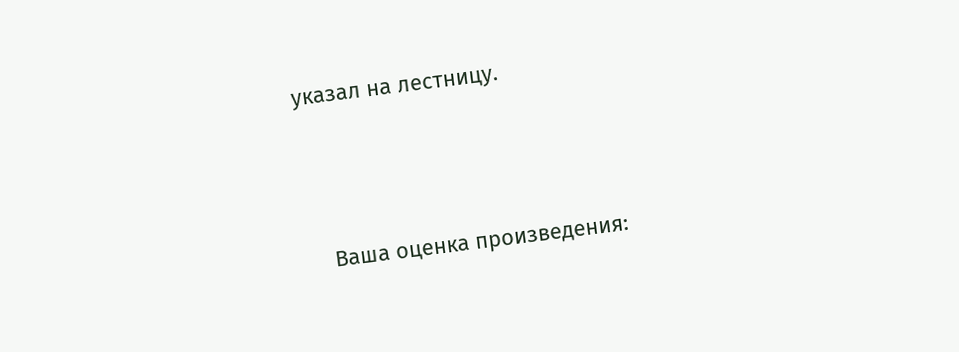указал на лестницу.




    Ваша оценка произведения: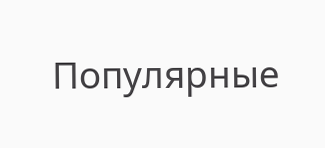Популярные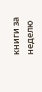книги за неделю